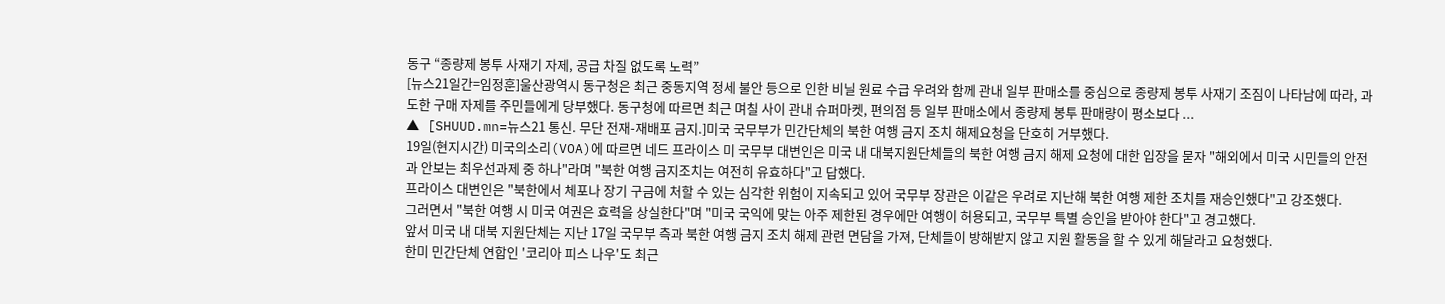동구 “종량제 봉투 사재기 자제, 공급 차질 없도록 노력”
[뉴스21일간=임정훈]울산광역시 동구청은 최근 중동지역 정세 불안 등으로 인한 비닐 원료 수급 우려와 함께 관내 일부 판매소를 중심으로 종량제 봉투 사재기 조짐이 나타남에 따라, 과도한 구매 자제를 주민들에게 당부했다. 동구청에 따르면 최근 며칠 사이 관내 슈퍼마켓, 편의점 등 일부 판매소에서 종량제 봉투 판매량이 평소보다 ...
▲ [SHUUD.mn=뉴스21 통신. 무단 전재-재배포 금지.]미국 국무부가 민간단체의 북한 여행 금지 조치 해제요청을 단호히 거부했다.
19일(현지시간) 미국의소리(VOA)에 따르면 네드 프라이스 미 국무부 대변인은 미국 내 대북지원단체들의 북한 여행 금지 해제 요청에 대한 입장을 묻자 "해외에서 미국 시민들의 안전과 안보는 최우선과제 중 하나"라며 "북한 여행 금지조치는 여전히 유효하다"고 답했다.
프라이스 대변인은 "북한에서 체포나 장기 구금에 처할 수 있는 심각한 위험이 지속되고 있어 국무부 장관은 이같은 우려로 지난해 북한 여행 제한 조치를 재승인했다"고 강조했다.
그러면서 "북한 여행 시 미국 여권은 효력을 상실한다"며 "미국 국익에 맞는 아주 제한된 경우에만 여행이 허용되고, 국무부 특별 승인을 받아야 한다"고 경고했다.
앞서 미국 내 대북 지원단체는 지난 17일 국무부 측과 북한 여행 금지 조치 해제 관련 면담을 가져, 단체들이 방해받지 않고 지원 활동을 할 수 있게 해달라고 요청했다.
한미 민간단체 연합인 '코리아 피스 나우'도 최근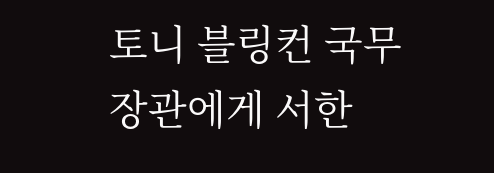토니 블링컨 국무장관에게 서한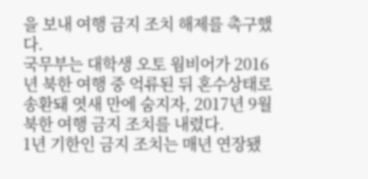을 보내 여행 금지 조치 해제를 촉구했다.
국무부는 대학생 오토 웜비어가 2016년 북한 여행 중 억류된 뒤 혼수상태로 송환돼 엿새 만에 숨지자, 2017년 9월 북한 여행 금지 조치를 내렸다.
1년 기한인 금지 조치는 매년 연장됐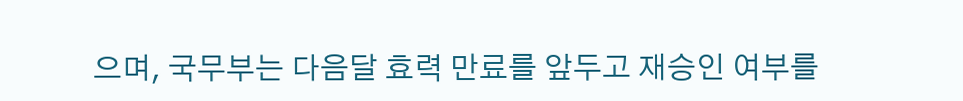으며, 국무부는 다음달 효력 만료를 앞두고 재승인 여부를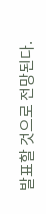발표할 것으로 전망된다.